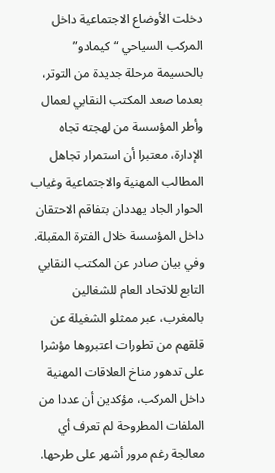دخلت الأوضاع الاجتماعية داخل المركب السياحي “كيمادو” بالحسيمة مرحلة جديدة من التوتر، بعدما صعد المكتب النقابي لعمال وأطر المؤسسة من لهجته تجاه الإدارة، معتبرا أن استمرار تجاهل المطالب المهنية والاجتماعية وغياب الحوار الجاد يهددان بتفاقم الاحتقان داخل المؤسسة خلال الفترة المقبلة.
وفي بيان صادر عن المكتب النقابي التابع للاتحاد العام للشغالين بالمغرب، عبر ممثلو الشغيلة عن قلقهم من تطورات اعتبروها مؤشرا على تدهور مناخ العلاقات المهنية داخل المركب، مؤكدين أن عددا من الملفات المطروحة لم تعرف أي معالجة رغم مرور أشهر على طرحها.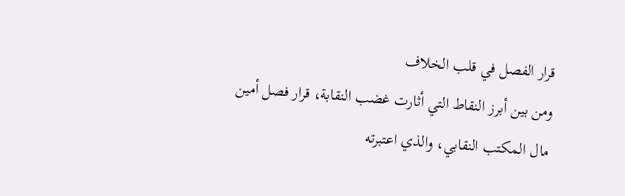قرار الفصل في قلب الخلاف
ومن بين أبرز النقاط التي أثارت غضب النقابة، قرار فصل أمين مال المكتب النقابي، والذي اعتبرته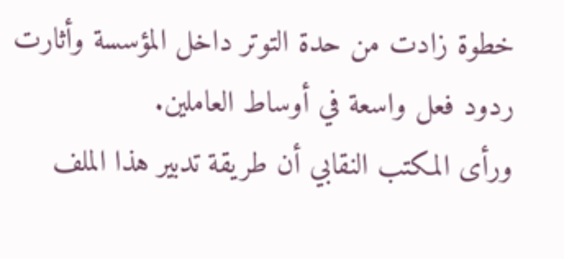خطوة زادت من حدة التوتر داخل المؤسسة وأثارت ردود فعل واسعة في أوساط العاملين.
ورأى المكتب النقابي أن طريقة تدبير هذا الملف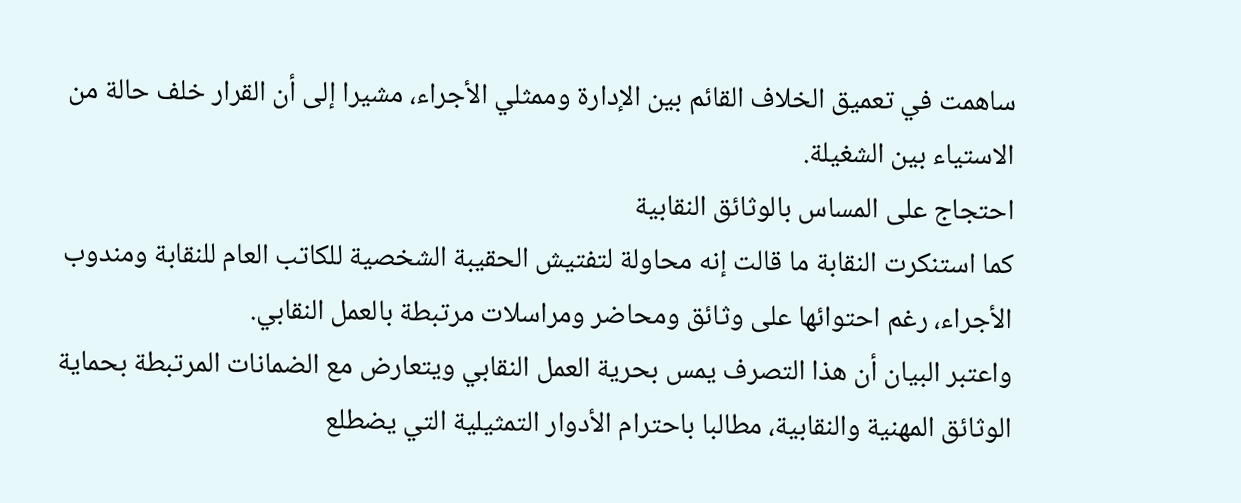ساهمت في تعميق الخلاف القائم بين الإدارة وممثلي الأجراء، مشيرا إلى أن القرار خلف حالة من الاستياء بين الشغيلة.
احتجاج على المساس بالوثائق النقابية
كما استنكرت النقابة ما قالت إنه محاولة لتفتيش الحقيبة الشخصية للكاتب العام للنقابة ومندوب الأجراء، رغم احتوائها على وثائق ومحاضر ومراسلات مرتبطة بالعمل النقابي.
واعتبر البيان أن هذا التصرف يمس بحرية العمل النقابي ويتعارض مع الضمانات المرتبطة بحماية الوثائق المهنية والنقابية، مطالبا باحترام الأدوار التمثيلية التي يضطلع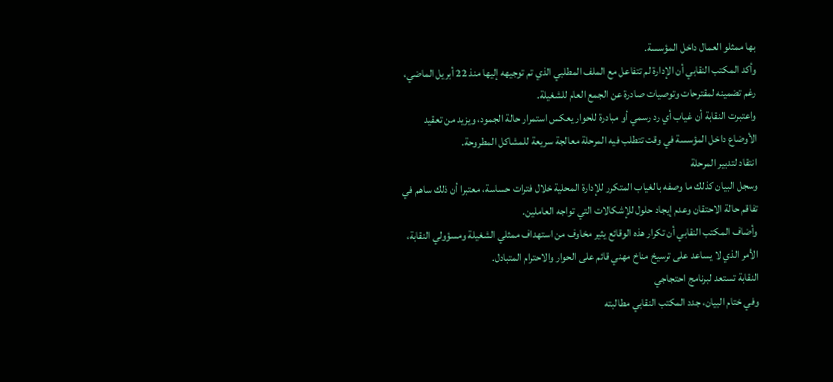بها ممثلو العمال داخل المؤسسة.
وأكد المكتب النقابي أن الإدارة لم تتفاعل مع الملف المطلبي الذي تم توجيهه إليها منذ 22 أبريل الماضي، رغم تضمينه لمقترحات وتوصيات صادرة عن الجمع العام للشغيلة.
واعتبرت النقابة أن غياب أي رد رسمي أو مبادرة للحوار يعكس استمرار حالة الجمود، ويزيد من تعقيد الأوضاع داخل المؤسسة في وقت تتطلب فيه المرحلة معالجة سريعة للمشاكل المطروحة.
انتقاد لتدبير المرحلة
وسجل البيان كذلك ما وصفه بالغياب المتكرر للإدارة المحلية خلال فترات حساسة، معتبرا أن ذلك ساهم في تفاقم حالة الاحتقان وعدم إيجاد حلول للإشكالات التي تواجه العاملين.
وأضاف المكتب النقابي أن تكرار هذه الوقائع يثير مخاوف من استهداف ممثلي الشغيلة ومسؤولي النقابة، الأمر الذي لا يساعد على ترسيخ مناخ مهني قائم على الحوار والاحترام المتبادل.
النقابة تستعد لبرنامج احتجاجي
وفي ختام البيان، جدد المكتب النقابي مطالبته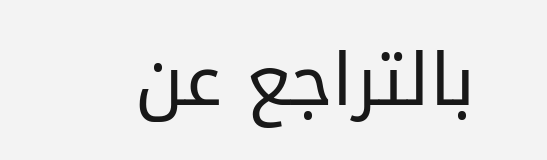بالتراجع عن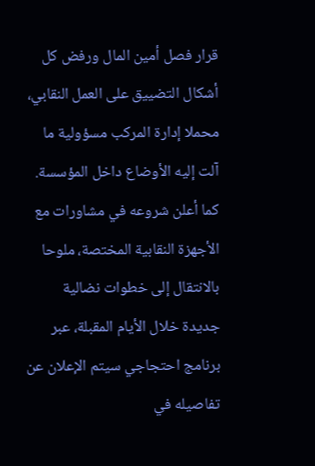قرار فصل أمين المال ورفض كل أشكال التضييق على العمل النقابي، محملا إدارة المركب مسؤولية ما آلت إليه الأوضاع داخل المؤسسة.
كما أعلن شروعه في مشاورات مع الأجهزة النقابية المختصة، ملوحا بالانتقال إلى خطوات نضالية جديدة خلال الأيام المقبلة، عبر برنامج احتجاجي سيتم الإعلان عن تفاصيله في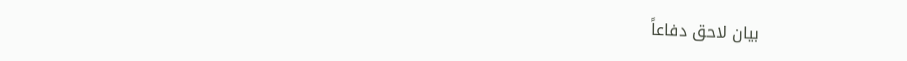بيان لاحق دفاعاً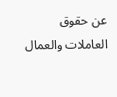عن حقوق العاملات والعمال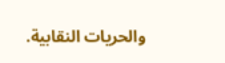والحريات النقابية.